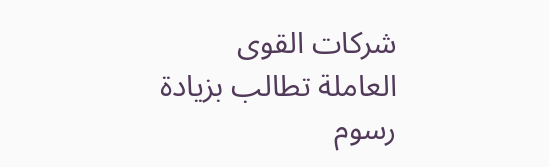شركات القوى العاملة تطالب بزيادة رسوم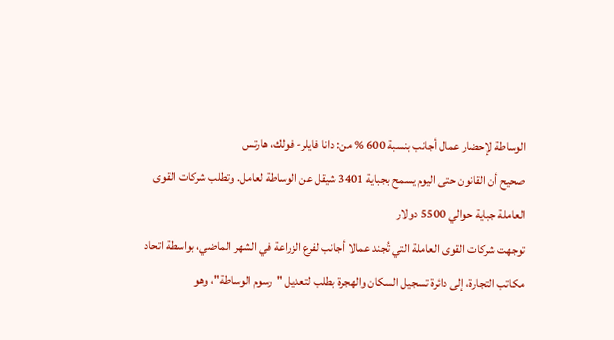الوساطة لإحضار عمال أجانب بنسبة 600 % من: دانا فايلر- فولك، هارتس
صحيح أن القانون حتى اليوم يسمح بجباية 3401 شيقل عن الوساطة لعامل. وتطلب شركات القوى العاملة جباية حوالي 5500 دولار
توجهت شركات القوى العاملة التي تُجند عمالا أجانب لفرع الزراعة في الشهر الماضي، بواسطة اتحاد مكاتب التجارة، إلى دائرة تسجيل السكان والهجرة بطلب لتعديل "رسوم الوساطة"، وهو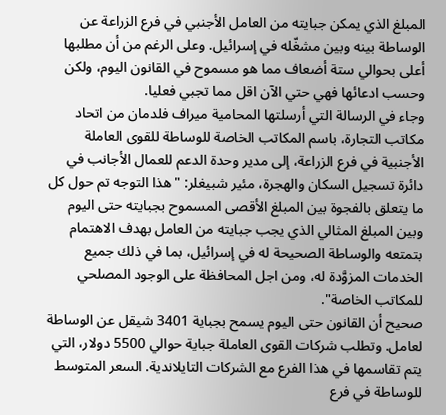المبلغ الذي يمكن جبايته من العامل الأجنبي في فرع الزراعة عن الوساطة بينه وبين مشغّله في إسرائيل. وعلى الرغم من أن مطلبها أعلى بحوالي ستة أضعاف مما هو مسموح في القانون اليوم، ولكن وحسب ادعائها فهي حتي الآن اقل مما تجبي فعليا.
وجاء في الرسالة التي أرسلتها المحامية ميراف فلدمان من اتحاد مكاتب التجارة، باسم المكاتب الخاصة للوساطة للقوى العاملة الأجنبية في فرع الزراعة، إلى مدير وحدة الدعم للعمال الأجانب في دائرة تسجيل السكان والهجرة، مئير شبيغلر: "هذا التوجه تم حول كل ما يتعلق بالفجوة بين المبلغ الأقصى المسموح بجبايته حتى اليوم وبين المبلغ المثالي الذي يجب جبايته من العامل بهدف الاهتمام بتمتعه والوساطة الصحيحة له في إسرائيل، بما في ذلك جميع الخدمات المزوَّدة له، ومن اجل المحافظة على الوجود المصلحي للمكاتب الخاصة".
صحيح أن القانون حتى اليوم يسمح بجباية 3401 شيقل عن الوساطة لعامل. وتطلب شركات القوى العاملة جباية حوالي 5500 دولار، التي يتم تقاسمها في هذا الفرع مع الشركات التايلاندية. السعر المتوسط للوساطة في فرع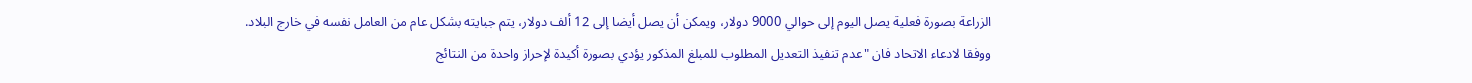الزراعة بصورة فعلية يصل اليوم إلى حوالي 9000 دولار، ويمكن أن يصل أيضا إلى 12 ألف دولار، يتم جبايته بشكل عام من العامل نفسه في خارج البلاد.
ووفقا لادعاء الاتحاد فان "عدم تنفيذ التعديل المطلوب للمبلغ المذكور يؤدي بصورة أكيدة لإحراز واحدة من النتائج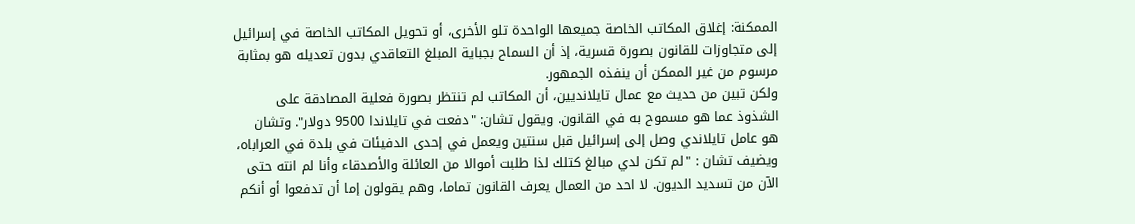الممكنة: إغلاق المكاتب الخاصة جميعها الواحدة تلو الأخرى، أو تحويل المكاتب الخاصة في إسرائيل إلى متجاوزات للقانون بصورة قسرية، إذ أن السماح بجباية المبلغ التعاقدي بدون تعديله هو بمثابة مرسوم من غير الممكن أن ينفذه الجمهور.
ولكن تبين من حديث مع عمال تايلانديين، أن المكاتب لم تنتظر بصورة فعلية المصادقة على الشذوذ عما هو مسموح به في القانون. ويقول تشان: "دفعت في تايلاندا 9500 دولار". وتشان هو عامل تايلاندي وصل إلى إسرائيل قبل سنتين ويعمل في إحدى الدفيئات في بلدة في العراباه، ويضيف تشان : "لم تكن لدي مبالغ كتلك لذا طلبت أموالا من العائلة والأصدقاء وأنا لم انته حتى الآن من تسديد الديون. لا احد من العمال يعرف القانون تماما، وهم يقولون إما أن تدفعوا أو أنكم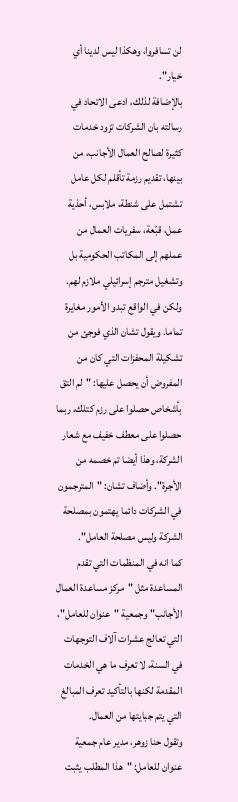لن تسافروا، وهكذا ليس لدينا أي خيار".
بالإضافة لذلك، ادعى الاتحاد في رسالته بان الشركات تزود خدمات كثيرة لصالح العمال الأجانب، من بينها، تقديم رزمة تأقلم لكل عامل تشتمل على شنطة، ملابس، أحذية عمل، قبّعة، سفريات العمال من عملهم إلى المكاتب الحكومية بل وتشغيل مترجم إسرائيلي ملازم لهم.
ولكن في الواقع تبدو الأمور مغايرة تماما. ويقول تشان الذي فوجئ من تشكيلة المحفزات التي كان من المفروض أن يحصل عليها: "لم التق بأشخاص حصلوا على رزم كتلك، ربما حصلوا على معطف خفيف مع شعار الشركة، وهذا أيضا تم خصمه من الأجرة". وأضاف تشان: "المترجمون في الشركات دائما يهتمون بمصلحة الشركة وليس مصلحة العامل".
كما انه في المنظمات التي تقدم المساعدة مثل "مركز مساعدة العمال الأجانب" وجمعية "عنوان للعامل"، التي تعالج عشرات آلاف التوجهات في السنة، لا تعرف ما هي الخدمات المقدمة لكنها بالتأكيد تعرف المبالغ التي يتم جبايتها من العمال.
وتقول حنا زوهر، مدير عام جمعية عنوان للعامل: "هذا المطلب يثبت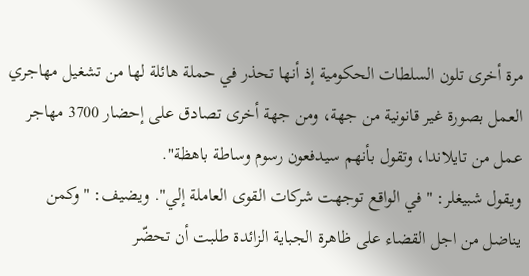مرة أخرى تلون السلطات الحكومية إذ أنها تحذر في حملة هائلة لها من تشغيل مهاجري العمل بصورة غير قانونية من جهة، ومن جهة أخرى تصادق على إحضار 3700 مهاجر عمل من تايلاندا، وتقول بأنهم سيدفعون رسوم وساطة باهظة".
ويقول شبيغلر: " في الواقع توجهت شركات القوى العاملة إلي". ويضيف: "وكمن يناضل من اجل القضاء على ظاهرة الجباية الزائدة طلبت أن تحضّر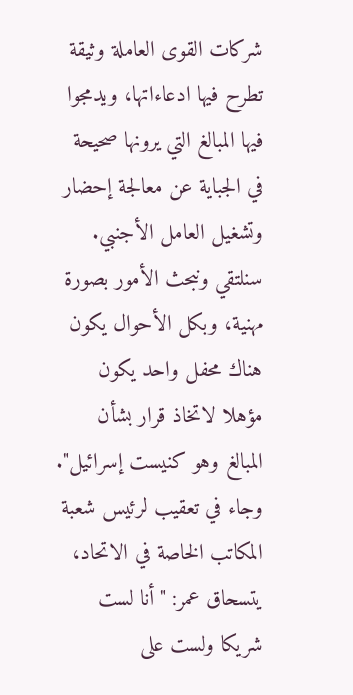شركات القوى العاملة وثيقة تطرح فيها ادعاءاتها، ويدمجوا فيها المبالغ التي يرونها صحيحة في الجباية عن معالجة إحضار وتشغيل العامل الأجنبي. سنلتقي ونبحث الأمور بصورة مهنية، وبكل الأحوال يكون هناك محفل واحد يكون مؤهلا لاتخاذ قرار بشأن المبالغ وهو كنيست إسرائيل".
وجاء في تعقيب لرئيس شعبة المكاتب الخاصة في الاتحاد، يتسحاق عمر: "أنا لست شريكا ولست على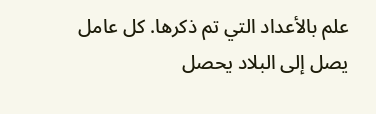علم بالأعداد التي تم ذكرها. كل عامل يصل إلى البلاد يحصل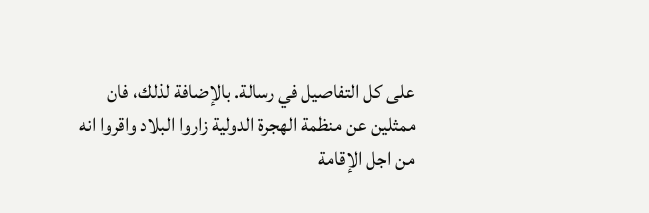على كل التفاصيل في رسالة. بالإضافة لذلك، فان ممثلين عن منظمة الهجرة الدولية زاروا البلاد واقروا انه من اجل الإقامة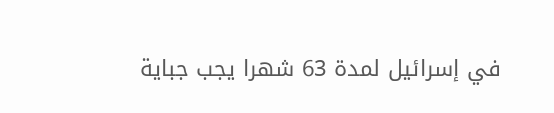في إسرائيل لمدة 63 شهرا يجب جباية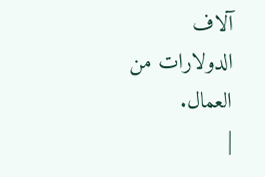آلاف الدولارات من العمال.
|